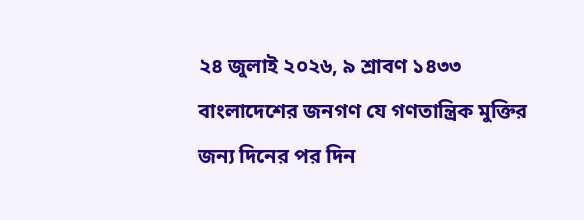২৪ জুলাই ২০২৬, ৯ শ্রাবণ ১৪৩৩
বাংলাদেশের জনগণ যে গণতান্ত্রিক মুক্তির জন্য দিনের পর দিন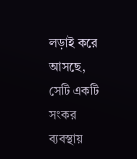লড়াই করে আসছে, সেটি একটি সংকর ব্যবস্থায়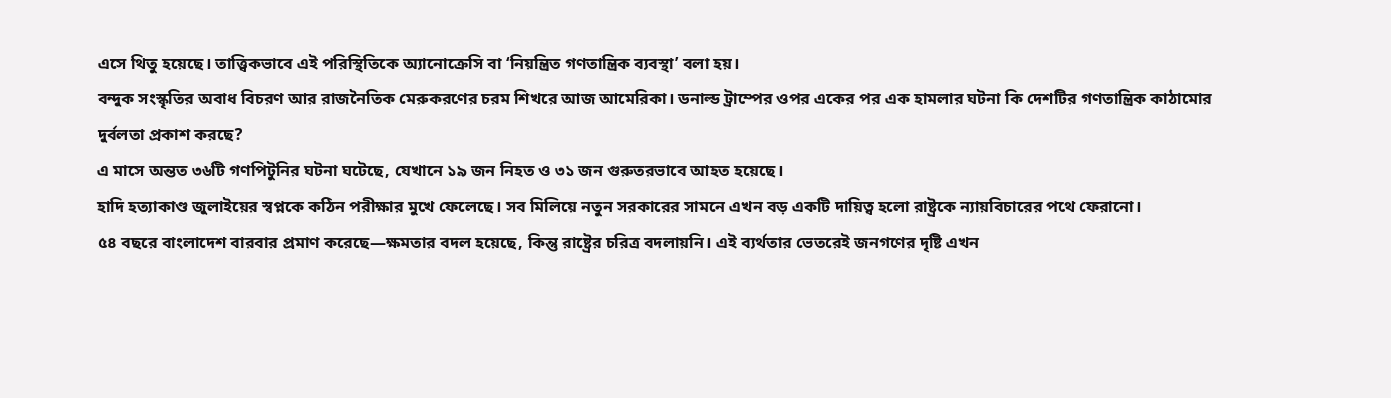এসে থিতু হয়েছে। তাত্ত্বিকভাবে এই পরিস্থিতিকে অ্যানোক্রেসি বা ‘নিয়ন্ত্রিত গণতান্ত্রিক ব্যবস্থা’ বলা হয়।
বন্দুক সংস্কৃতির অবাধ বিচরণ আর রাজনৈতিক মেরুকরণের চরম শিখরে আজ আমেরিকা। ডনাল্ড ট্রাম্পের ওপর একের পর এক হামলার ঘটনা কি দেশটির গণতান্ত্রিক কাঠামোর দুর্বলতা প্রকাশ করছে?
এ মাসে অন্তত ৩৬টি গণপিটুনির ঘটনা ঘটেছে, যেখানে ১৯ জন নিহত ও ৩১ জন গুরুতরভাবে আহত হয়েছে।
হাদি হত্যাকাণ্ড জুলাইয়ের স্বপ্নকে কঠিন পরীক্ষার মুখে ফেলেছে। সব মিলিয়ে নতুন সরকারের সামনে এখন বড় একটি দায়িত্ব হলো রাষ্ট্রকে ন্যায়বিচারের পথে ফেরানো।
৫৪ বছরে বাংলাদেশ বারবার প্রমাণ করেছে—ক্ষমতার বদল হয়েছে, কিন্তু রাষ্ট্রের চরিত্র বদলায়নি। এই ব্যর্থতার ভেতরেই জনগণের দৃষ্টি এখন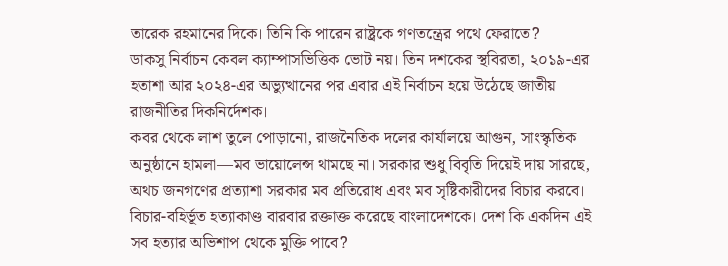তারেক রহমানের দিকে। তিনি কি পারেন রাষ্ট্রকে গণতন্ত্রের পথে ফেরাতে?
ডাকসু নির্বাচন কেবল ক্যাম্পাসভিত্তিক ভোট নয়। তিন দশকের স্থবিরতা, ২০১৯-এর হতাশা আর ২০২৪-এর অভ্যুত্থানের পর এবার এই নির্বাচন হয়ে উঠেছে জাতীয় রাজনীতির দিকনির্দেশক।
কবর থেকে লাশ তুলে পোড়ানো, রাজনৈতিক দলের কার্যালয়ে আগুন, সাংস্কৃতিক অনুষ্ঠানে হামলা—মব ভায়োলেন্স থামছে না। সরকার শুধু বিবৃতি দিয়েই দায় সারছে, অথচ জনগণের প্রত্যাশা সরকার মব প্রতিরোধ এবং মব সৃষ্টিকারীদের বিচার করবে।
বিচার-বহির্ভূত হত্যাকাণ্ড বারবার রক্তাক্ত করেছে বাংলাদেশকে। দেশ কি একদিন এই সব হত্যার অভিশাপ থেকে মুক্তি পাবে?